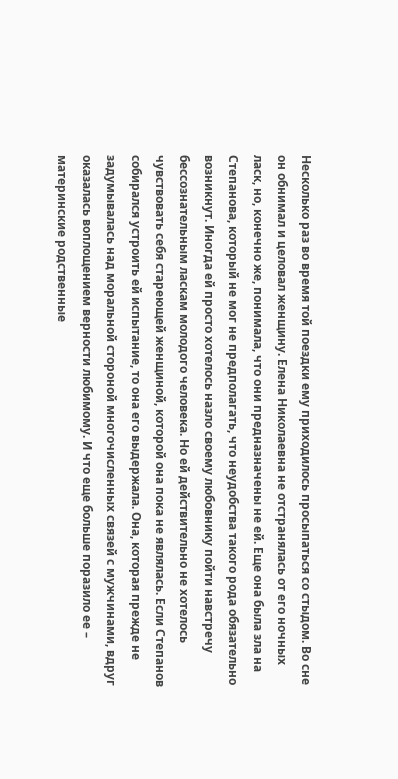Несколько раз во время той поездки ему приходилось просыпаться со стыдом. Во сне он обнимал и целовал женщину. Елена Николаевна не отстранялась от его ночных ласк, но, конечно же, понимала, что они предназначены не ей. Еще она была зла на Степанова, который не мог не предполагать, что неудобства такого рода обязательно возникнут. Иногда ей просто хотелось назло своему любовнику пойти навстречу бессознательным ласкам молодого человека. Но ей действительно не хотелось чувствовать себя стареющей женщиной, которой она пока не являлась. Если Степанов собирался устроить ей испытание, то она его выдержала. Она, которая прежде не задумывалась над моральной стороной многочисленных связей с мужчинами, вдруг оказалась воплощением верности любимому. И что еще больше поразило ее – материнские родственные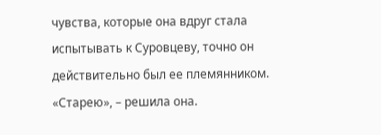чувства, которые она вдруг стала испытывать к Суровцеву, точно он действительно был ее племянником. «Старею», – решила она.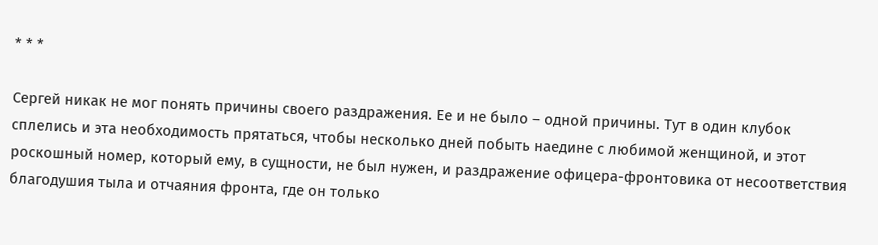* * *

Сергей никак не мог понять причины своего раздражения. Ее и не было – одной причины. Тут в один клубок сплелись и эта необходимость прятаться, чтобы несколько дней побыть наедине с любимой женщиной, и этот роскошный номер, который ему, в сущности, не был нужен, и раздражение офицера-фронтовика от несоответствия благодушия тыла и отчаяния фронта, где он только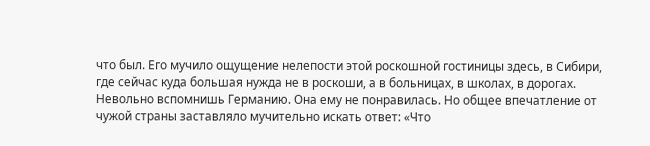что был. Его мучило ощущение нелепости этой роскошной гостиницы здесь, в Сибири, где сейчас куда большая нужда не в роскоши, а в больницах, в школах, в дорогах. Невольно вспомнишь Германию. Она ему не понравилась. Но общее впечатление от чужой страны заставляло мучительно искать ответ: «Что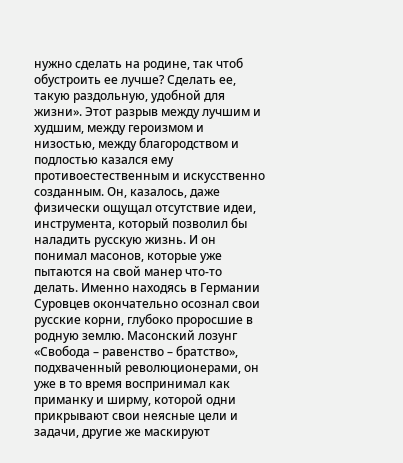нужно сделать на родине, так чтоб обустроить ее лучше? Сделать ее, такую раздольную, удобной для жизни». Этот разрыв между лучшим и худшим, между героизмом и низостью, между благородством и подлостью казался ему противоестественным и искусственно созданным. Он, казалось, даже физически ощущал отсутствие идеи, инструмента, который позволил бы наладить русскую жизнь. И он понимал масонов, которые уже пытаются на свой манер что-то делать. Именно находясь в Германии Суровцев окончательно осознал свои русские корни, глубоко проросшие в родную землю. Масонский лозунг «Свобода – равенство – братство», подхваченный революционерами, он уже в то время воспринимал как приманку и ширму, которой одни прикрывают свои неясные цели и задачи, другие же маскируют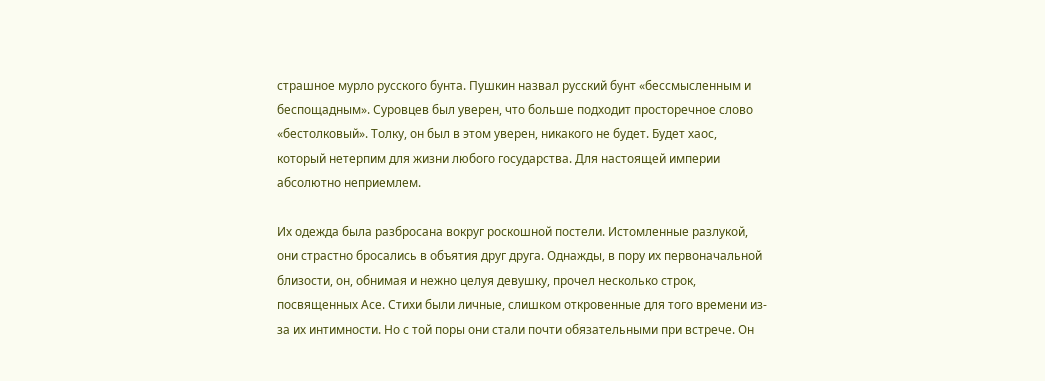страшное мурло русского бунта. Пушкин назвал русский бунт «бессмысленным и беспощадным». Суровцев был уверен, что больше подходит просторечное слово «бестолковый». Толку, он был в этом уверен, никакого не будет. Будет хаос, который нетерпим для жизни любого государства. Для настоящей империи абсолютно неприемлем.

Их одежда была разбросана вокруг роскошной постели. Истомленные разлукой, они страстно бросались в объятия друг друга. Однажды, в пору их первоначальной близости, он, обнимая и нежно целуя девушку, прочел несколько строк, посвященных Асе. Стихи были личные, слишком откровенные для того времени из-за их интимности. Но с той поры они стали почти обязательными при встрече. Он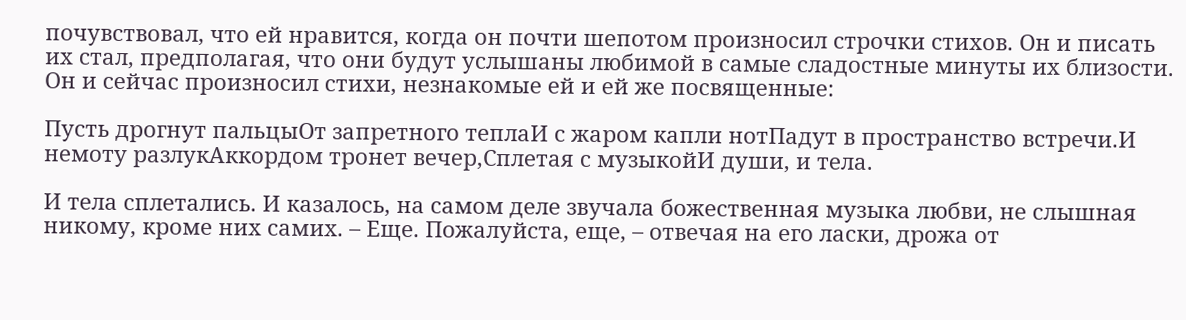почувствовал, что ей нравится, когда он почти шепотом произносил строчки стихов. Он и писать их стал, предполагая, что они будут услышаны любимой в самые сладостные минуты их близости. Он и сейчас произносил стихи, незнакомые ей и ей же посвященные:

Пусть дрогнут пальцыОт запретного теплаИ с жаром капли нотПадут в пространство встречи.И немоту разлукАккордом тронет вечер,Сплетая с музыкойИ души, и тела.

И тела сплетались. И казалось, на самом деле звучала божественная музыка любви, не слышная никому, кроме них самих. – Еще. Пожалуйста, еще, – отвечая на его ласки, дрожа от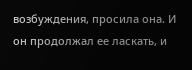возбуждения, просила она. И он продолжал ее ласкать, и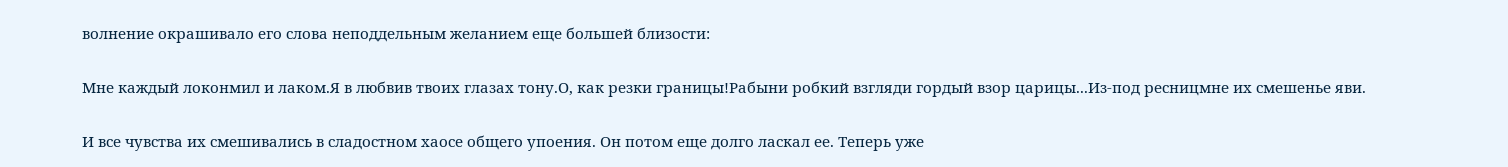волнение окрашивало его слова неподдельным желанием еще большей близости:

Мне каждый локонмил и лаком.Я в любвив твоих глазах тону.О, как резки границы!Рабыни робкий взгляди гордый взор царицы...Из-под ресницмне их смешенье яви.

И все чувства их смешивались в сладостном хаосе общего упоения. Он потом еще долго ласкал ее. Теперь уже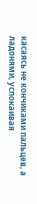касаясь не кончиками пальцев, а ладонями, успокаивая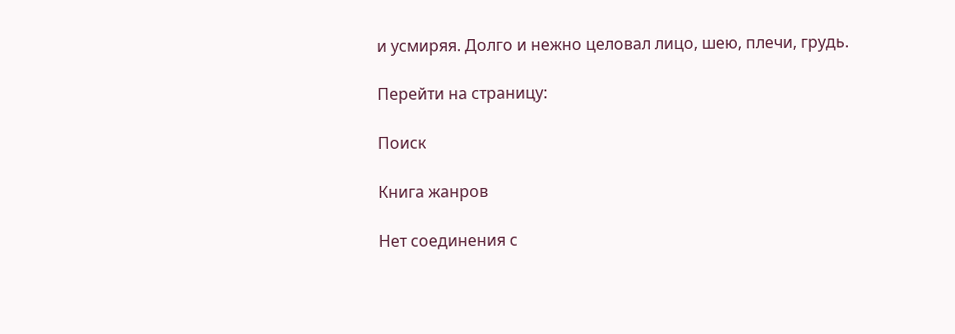и усмиряя. Долго и нежно целовал лицо, шею, плечи, грудь.

Перейти на страницу:

Поиск

Книга жанров

Нет соединения с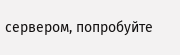сервером, попробуйте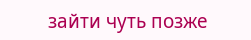зайти чуть позже